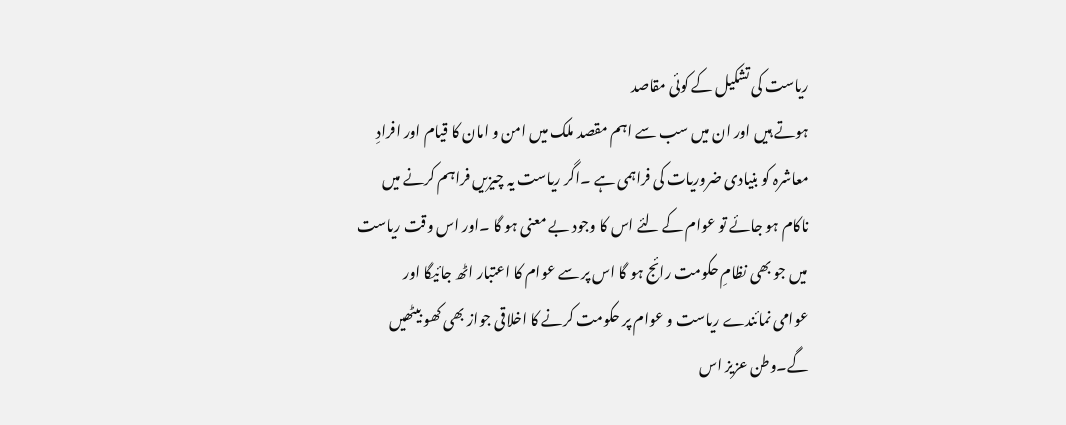ریاست کی تشکیل کے کوئی مقاصد
ہوتے ہیں اور ان میں سب سے اہم مقصد ملک میں امن و امان کا قیام اور افرادِ
معاشرہ کو بنیادی ضروریات کی فراہمی ہے ۔اگر ریاست یہ چیزیں فراہم کرنے میں
ناکام ہو جائے تو عوام کے لئے اس کا وجود بے معنی ہو گا ۔اور اس وقت ریاست
میں جو بھی نظامِ حکومت رائج ہو گا اس پر سے عوام کا اعتبار اٹھ جائیگا اور
عوامی نمائندے ریاست و عوام پر حکومت کرنے کا اخلاقی جواز بھی کھو بیٹھیں
گے۔وطن عزیز اس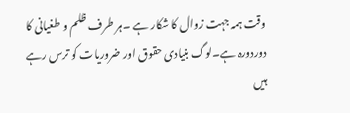وقت ہمہ جہت زوال کا شکار ہے ۔ہر طرف ظلم و طغیانی کا
دوردورہ ہے۔لوگ بنیادی حقوق اور ضروریات کو ترس رہے ہیں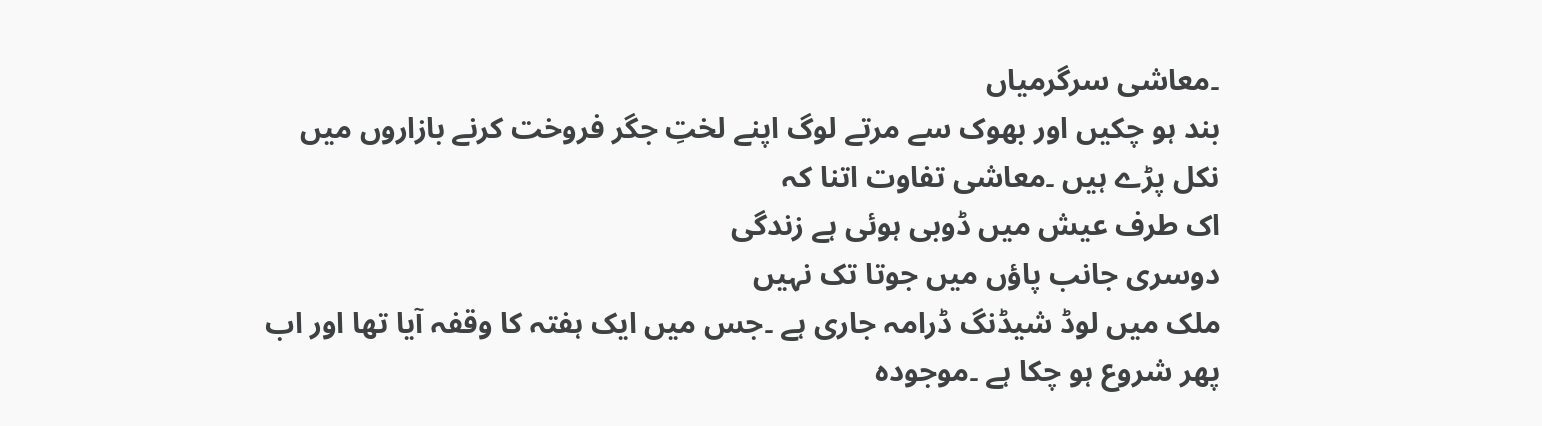۔معاشی سرگرمیاں
بند ہو چکیں اور بھوک سے مرتے لوگ اپنے لختِ جگر فروخت کرنے بازاروں میں
نکل پڑے ہیں ۔معاشی تفاوت اتنا کہ
اک طرف عیش میں ڈوبی ہوئی ہے زندگی
دوسری جانب پاؤں میں جوتا تک نہیں
ملک میں لوڈ شیڈنگ ڈرامہ جاری ہے ۔جس میں ایک ہفتہ کا وقفہ آیا تھا اور اب
پھر شروع ہو چکا ہے ۔موجودہ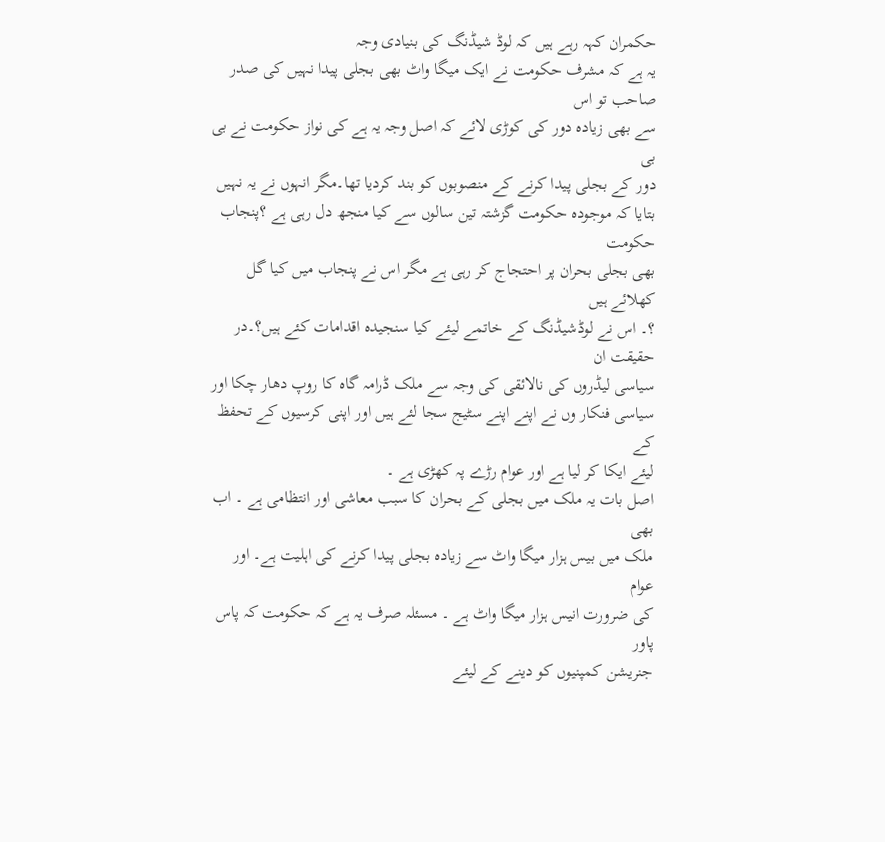حکمران کہہ رہے ہیں کہ لوڈ شیڈنگ کی بنیادی وجہ
یہ ہے کہ مشرف حکومت نے ایک میگا واٹ بھی بجلی پیدا نہیں کی صدر صاحب تو اس
سے بھی زیادہ دور کی کوڑی لائے کہ اصل وجہ یہ ہے کی نواز حکومت نے بی بی
دور کے بجلی پیدا کرنے کے منصوبوں کو بند کردیا تھا۔مگر انہوں نے یہ نہیں
بتایا کہ موجودہ حکومت گزشتہ تین سالوں سے کیا منجھ دل رہی ہے ؟پنجاب حکومت
بھی بجلی بحران پر احتجاج کر رہی ہے مگر اس نے پنجاب میں کیا گل کھلائے ہیں
؟۔ اس نے لوڈشیڈنگ کے خاتمے لیئے کیا سنجیدہ اقدامات کئے ہیں؟۔در حقیقت ان
سیاسی لیڈروں کی نالائقی کی وجہ سے ملک ڈرامہ گاہ کا روپ دھار چکا اور
سیاسی فنکار وں نے اپنے اپنے سٹیج سجا لئے ہیں اور اپنی کرسیوں کے تحفظ کے
لیئے ایکا کر لیا ہے اور عوام رڑے پہ کھڑی ہے ۔
اصل بات یہ ملک میں بجلی کے بحران کا سبب معاشی اور انتظامی ہے ۔ اب بھی
ملک میں بیس ہزار میگا واٹ سے زیادہ بجلی پیدا کرنے کی اہلیت ہے۔ اور عوام
کی ضرورت انیس ہزار میگا واٹ ہے ۔ مسئلہ صرف یہ ہے کہ حکومت کہ پاس پاور
جنریشن کمپنیوں کو دینے کے لیئے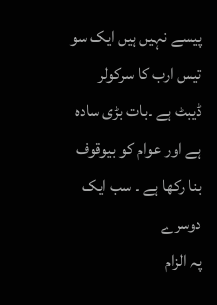پیسے نہیں ہیں ایک سو تیس ارب کا سرکولر
ڈیبٹ ہے ۔بات بڑی سادہ ہے اور عوام کو بیوقوف بنا رکھا ہے ۔ سب ایک دوسرے
پہ الزام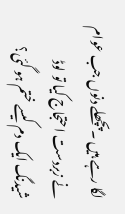لگا رہے ہیں ۔پچھلے دنوں جب عوام نے زبردست احتجاج کیا تو لوڈ
شیدنگ ایک دم کیسے ختم ہو گئی؟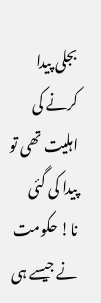بجلی پیدا کرنے کی اہلیت تھی تو پیدا کی گئی
نا! حکومت نے جیسے ہی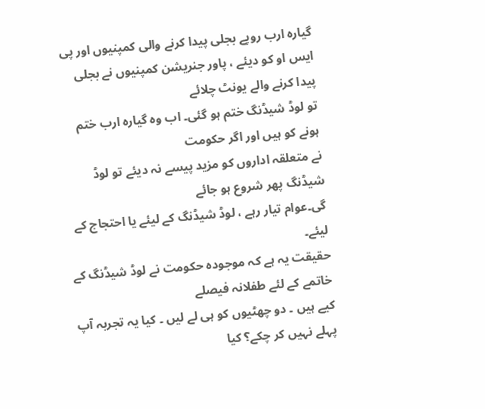گیارہ ارب روپے بجلی پیدا کرنے والی کمپنیوں اور پی
ایس او کو دیئے ، پاور جنریشن کمپنیوں نے بجلی پیدا کرنے والے یونٹ چلائے
تو لوڈ شیڈنگ ختم ہو گئی۔ اب وہ گیارہ ارب ختم ہونے کو ہیں اور اگر حکومت
نے متعلقہ اداروں کو مزید پیسے نہ دیئے تو لوڈ شیڈنگ پھر شروع ہو جائے
گی۔عوام تیار رہے ، لوڈ شیڈنگ کے لیئے یا احتجاج کے لیئے۔
حقیقت یہ ہے کہ موجودہ حکومت نے لوڈ شیڈنگ کے خاتمے کے لئے طفلانہ فیصلے
کیے ہیں ۔ دو چھٹیوں کو ہی لے لیں ۔ کیا یہ تجربہ آپ پہلے نہیں کر چکے؟ کیا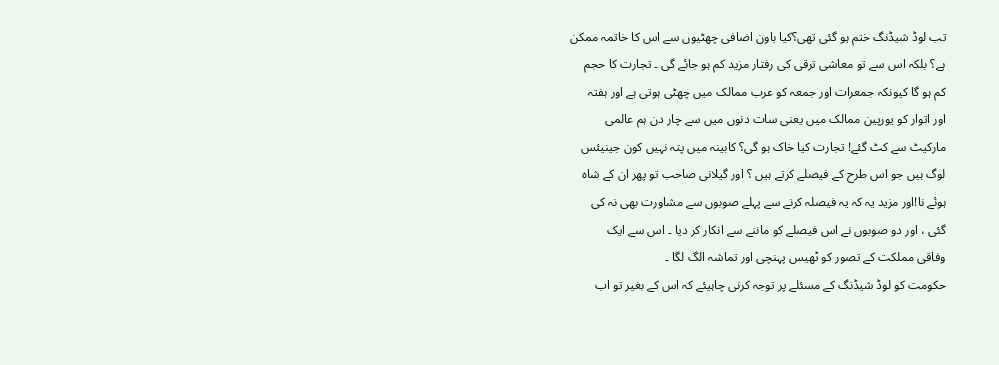تب لوڈ شیڈنگ ختم ہو گئی تھی؟کیا باون اضافی چھٹیوں سے اس کا خاتمہ ممکن
ہے؟ بلکہ اس سے تو معاشی ترقی کی رفتار مزید کم ہو جائے گی ۔ تجارت کا حجم
کم ہو گا کیونکہ جمعرات اور جمعہ کو عرب ممالک میں چھٹی ہوتی ہے اور ہفتہ
اور اتوار کو یورپین ممالک میں یعنی سات دنوں میں سے چار دن ہم عالمی
مارکیٹ سے کٹ گئے! تجارت کیا خاک ہو گی؟ کابینہ میں پتہ نہیں کون جینیئس
لوگ ہیں جو اس طرح کے فیصلے کرتے ہیں ؟ اور گیلانی صاحب تو پھر ان کے شاہ
ہوئے نا!اور مزید یہ کہ یہ فیصلہ کرنے سے پہلے صوبوں سے مشاورت بھی نہ کی
گئی ، اور دو صوبوں نے اس فیصلے کو ماننے سے انکار کر دیا ۔ اس سے ایک
وفاقی مملکت کے تصور کو ٹھیس پہنچی اور تماشہ الگ لگا ۔
حکومت کو لوڈ شیڈنگ کے مسئلے پر توجہ کرنی چاہیئے کہ اس کے بغیر تو اب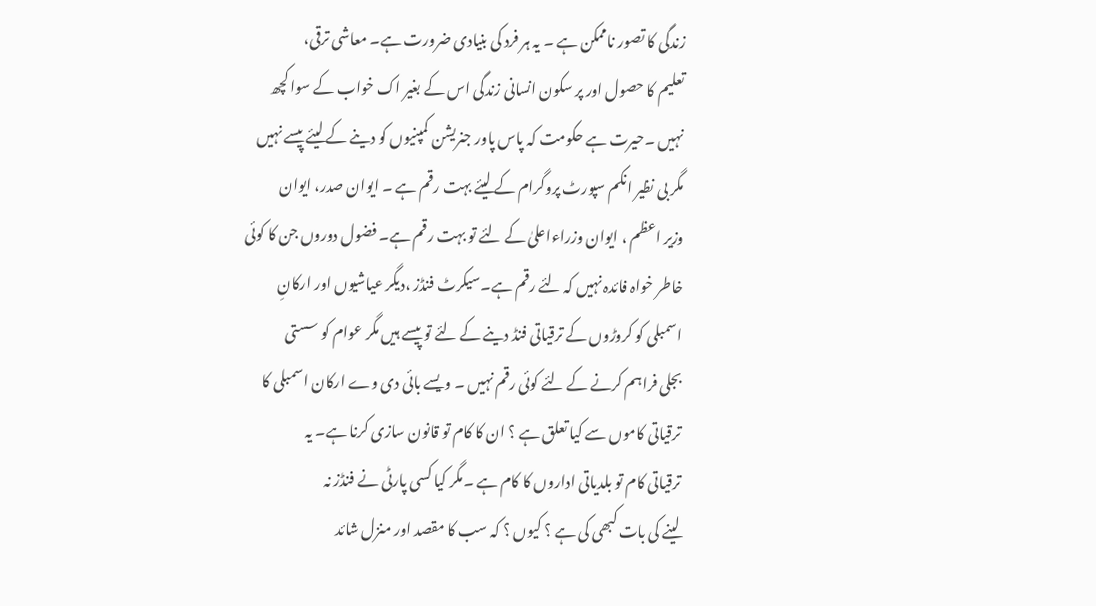زندگی کا تصور ناممکن ہے ۔ یہ ہر فرد کی بنیادی ضرورت ہے۔ معاشی ترقی،
تعلیم کا حصول اور پر سکون انسانی زندگی اس کے بغیر اک خواب کے سوا کچھ
نہیں ۔حیرت ہے حکومت کہ پاس پاور جنریشن کمپنیوں کو دینے کے لیئے پیسے نہیں
مگر بی نظیر انکم سپورٹ پروگرام کے لیئے بہت رقم ہے ۔ ایوان صدر، ایوان
وزیر اعظم ، ایوان وزراءاعلیٰ کے لئے تو بہت رقم ہے۔ فضول دوروں جن کا کوئی
خاطر خواہ فائدہ نہیں کہ لئے رقم ہے۔سیکرٹ فنڈز ،دیگر عیاشیوں اور ارکانِ
اسمبلی کو کروڑوں کے ترقیاتی فنڈ دینے کے لئے تو پیسے ہیں مگر عوام کو سستی
بجلی فراہم کرنے کے لئے کوئی رقم نہیں ۔ ویسے بائی دی وے ارکان اسمبلی کا
ترقیاتی کاموں سے کیا تعلق ہے ؟ ان کا کام تو قانون سازی کرنا ہے۔ یہ
ترقیاتی کام تو بلدیاتی اداروں کا کام ہے ۔مگر کیا کسی پارٹی نے فنڈز نہ
لینے کی بات کبھی کی ہے ؟ کیوں ؟ کہ سب کا مقصد اور منزل شائد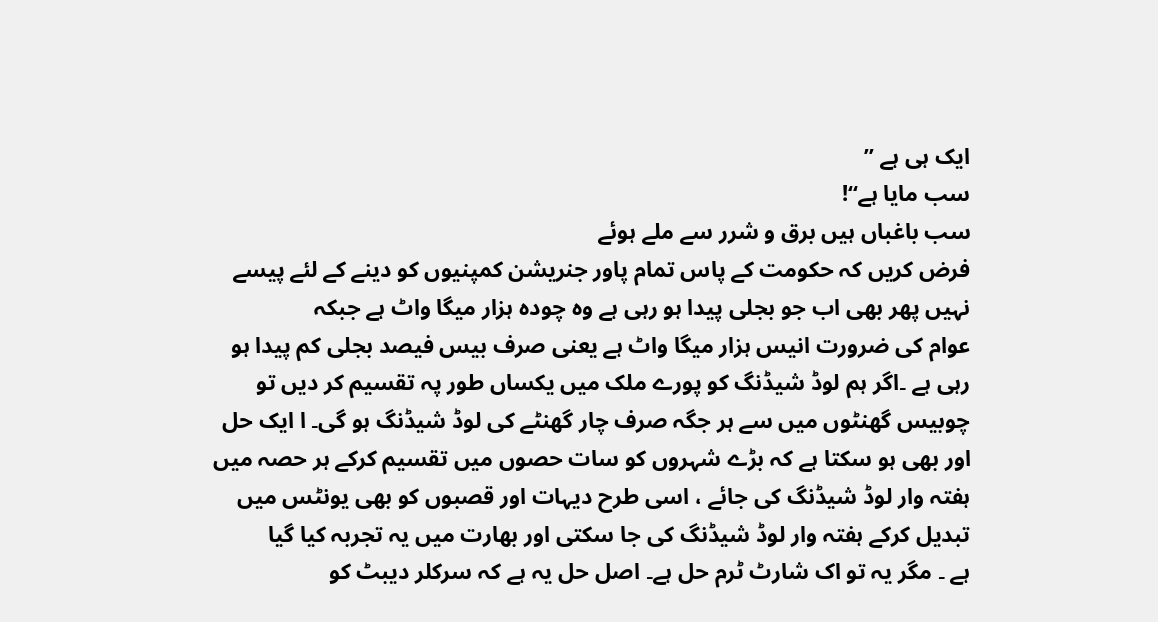ایک ہی ہے ”
سب مایا ہے“!
سب باغباں ہیں برق و شرر سے ملے ہوئے
فرض کریں کہ حکومت کے پاس تمام پاور جنریشن کمپنیوں کو دینے کے لئے پیسے
نہیں پھر بھی اب جو بجلی پیدا ہو رہی ہے وہ چودہ ہزار میگا واٹ ہے جبکہ
عوام کی ضرورت انیس ہزار میگا واٹ ہے یعنی صرف بیس فیصد بجلی کم پیدا ہو
رہی ہے ۔اگر ہم لوڈ شیڈنگ کو پورے ملک میں یکساں طور پہ تقسیم کر دیں تو
چوبیس گھنٹوں میں سے ہر جگہ صرف چار گھنٹے کی لوڈ شیڈنگ ہو گی۔ ا ایک حل
اور بھی ہو سکتا ہے کہ بڑے شہروں کو سات حصوں میں تقسیم کرکے ہر حصہ میں
ہفتہ وار لوڈ شیڈنگ کی جائے ، اسی طرح دیہات اور قصبوں کو بھی یونٹس میں
تبدیل کرکے ہفتہ وار لوڈ شیڈنگ کی جا سکتی اور بھارت میں یہ تجربہ کیا گیا
ہے ۔ مگر یہ تو اک شارٹ ٹرم حل ہے۔ اصل حل یہ ہے کہ سرکلر دیبٹ کو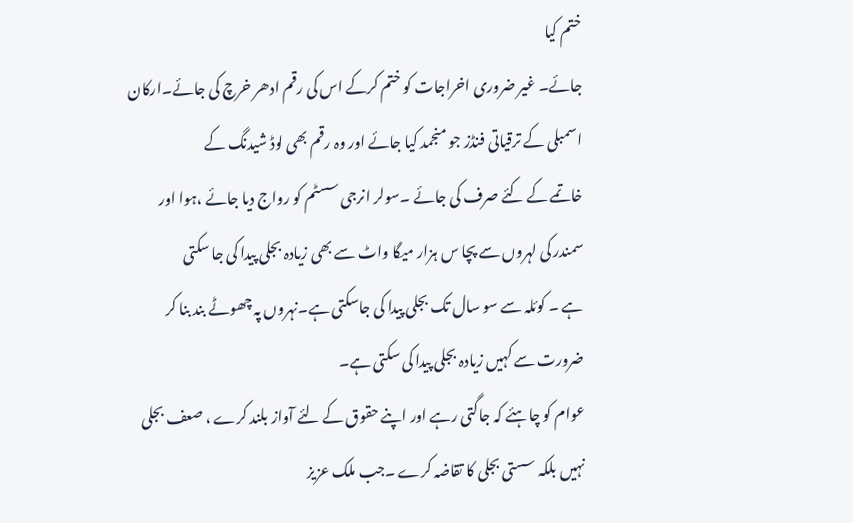ختم کیا
جائے۔ غیر ضروری اخراجات کو ختم کرکے اس کی رقم ادھر خرچ کی جائے۔ارکان
اسمبلی کے ترقیاتی فنڈز جو منجمد کیا جائے اور وہ رقم بھی لوڈ شیدنگ کے
خاتمے کے کئے صرف کی جائے ۔سولر انرجی سسٹم کو رواج دیا جائے ،ہوا اور
سمندر کی لہروں سے پچا س ہزار میگا واٹ سے بھی زیادہ بجلی پیدا کی جا سکتی
ہے ۔ کوئلہ سے سو سال تک بجلی پیدا کی جاسکتی ہے۔نہروں پہ چھوٹے بند بنا کر
ضرورت سے کہیں زیادہ بجلی پیدا کی سکتی ہے۔
عوام کو چاہئے کہ جاگتی رہے اور اپنے حقوق کے لئے آواز بلند کرے ، صعف بجلی
نہیں بلکہ سستی بجلی کا تقاضہ کرے ۔جب ملک عزیز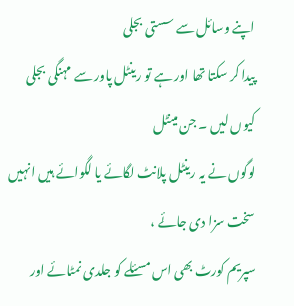اپنے وسائل سے سستی بجلی
پیدا کر سکتا تھا اور ہے تو رینٹل پاور سے مہنگی بجلی کیوں لیں ۔ جن مینٹل
لوگوں نے یہ رینٹل پلانٹ لگائے یا لگوائے ہیں انہیں سخت سزا دی جائے ،
سپریم کورٹ بھی اس مسئلے کو جلدی نمٹائے اور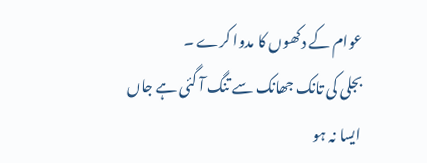عوام کے دکھوں کا مدوا کرے ۔
بجلی کی تانک جھانک سے تنگ آ گئی ہے جاں
ایسا نہ ہو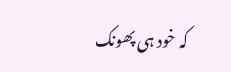کہ خود ہی پھونک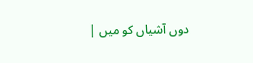دوں آشیاں کو میں |